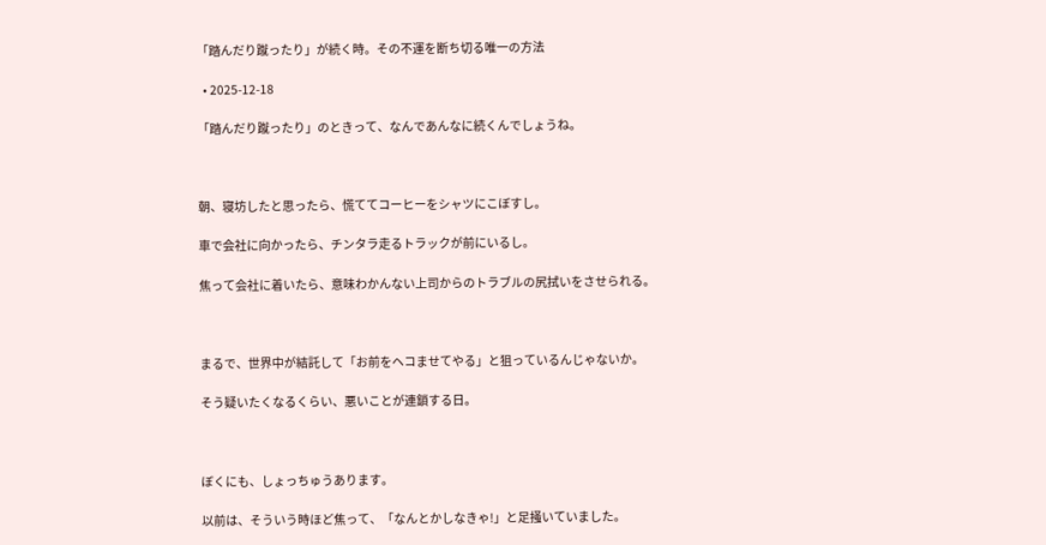「踏んだり蹴ったり」が続く時。その不運を断ち切る唯一の方法

  • 2025-12-18

「踏んだり蹴ったり」のときって、なんであんなに続くんでしょうね。



朝、寝坊したと思ったら、慌ててコーヒーをシャツにこぼすし。

車で会社に向かったら、チンタラ走るトラックが前にいるし。

焦って会社に着いたら、意味わかんない上司からのトラブルの尻拭いをさせられる。



まるで、世界中が結託して「お前をヘコませてやる」と狙っているんじゃないか。

そう疑いたくなるくらい、悪いことが連鎖する日。



ぼくにも、しょっちゅうあります。

以前は、そういう時ほど焦って、「なんとかしなきゃ!」と足掻いていました。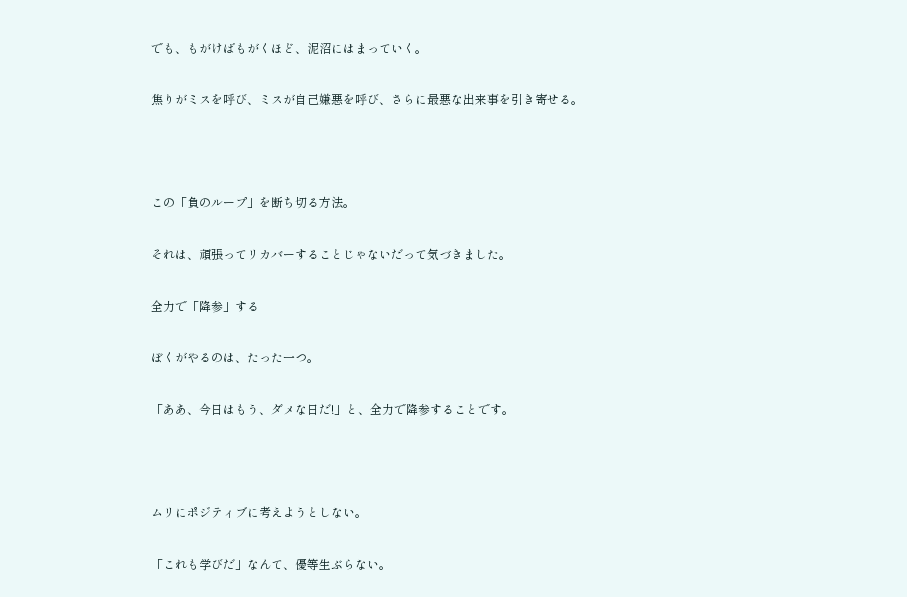でも、もがけばもがくほど、泥沼にはまっていく。

焦りがミスを呼び、ミスが自己嫌悪を呼び、さらに最悪な出来事を引き寄せる。



この「負のループ」を断ち切る方法。

それは、頑張ってリカバーすることじゃないだって気づきました。

全力で「降参」する

ぼくがやるのは、たった一つ。

「ああ、今日はもう、ダメな日だ!」と、全力で降参することです。



ムリにポジティブに考えようとしない。

「これも学びだ」なんて、優等生ぶらない。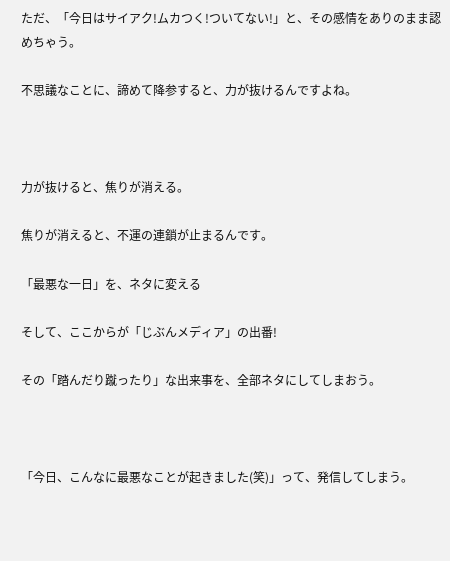ただ、「今日はサイアク!ムカつく!ついてない!」と、その感情をありのまま認めちゃう。

不思議なことに、諦めて降参すると、力が抜けるんですよね。



力が抜けると、焦りが消える。

焦りが消えると、不運の連鎖が止まるんです。

「最悪な一日」を、ネタに変える

そして、ここからが「じぶんメディア」の出番!

その「踏んだり蹴ったり」な出来事を、全部ネタにしてしまおう。



「今日、こんなに最悪なことが起きました(笑)」って、発信してしまう。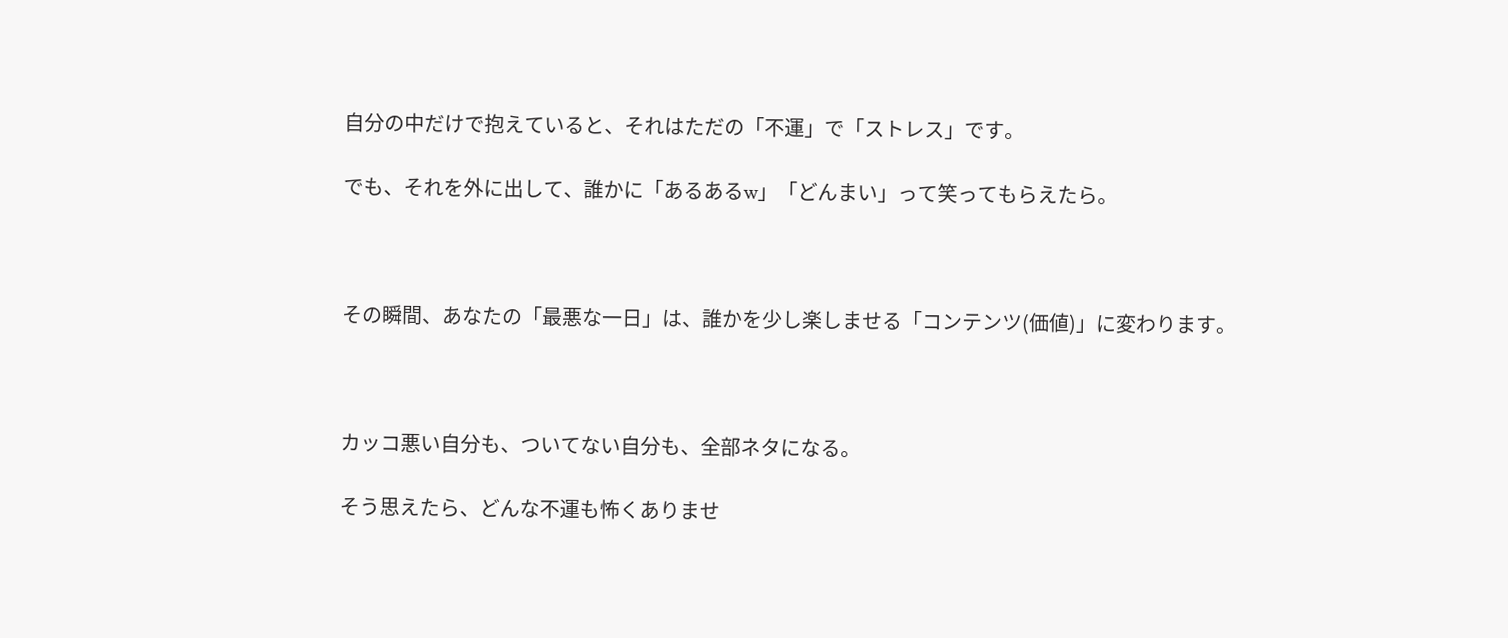自分の中だけで抱えていると、それはただの「不運」で「ストレス」です。

でも、それを外に出して、誰かに「あるあるw」「どんまい」って笑ってもらえたら。



その瞬間、あなたの「最悪な一日」は、誰かを少し楽しませる「コンテンツ(価値)」に変わります。



カッコ悪い自分も、ついてない自分も、全部ネタになる。

そう思えたら、どんな不運も怖くありませ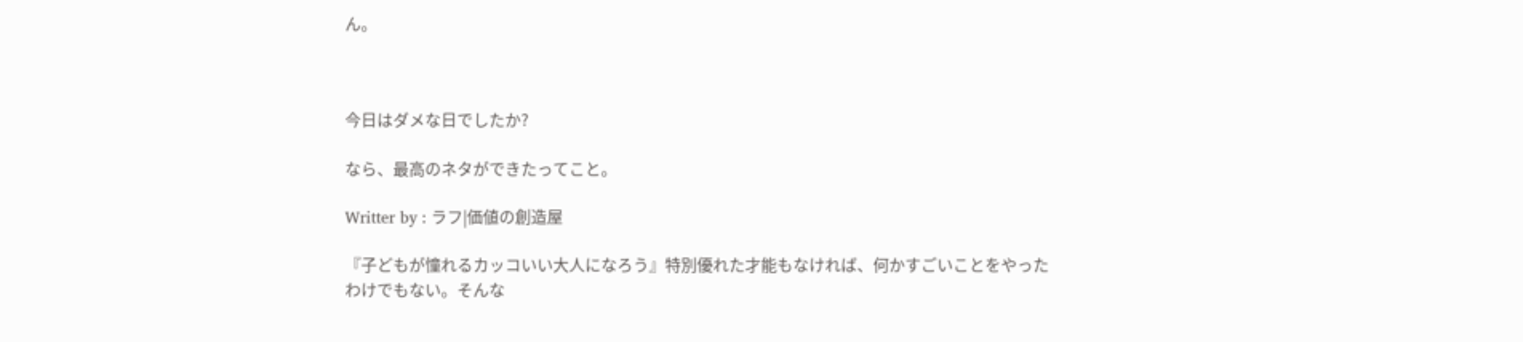ん。



今日はダメな日でしたか?

なら、最高のネタができたってこと。

Writter by : ラフ|価値の創造屋

『子どもが憧れるカッコいい大人になろう』特別優れた才能もなければ、何かすごいことをやったわけでもない。そんな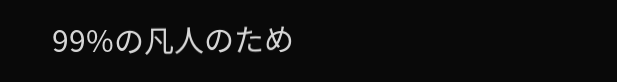99%の凡人のため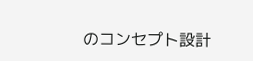のコンセプト設計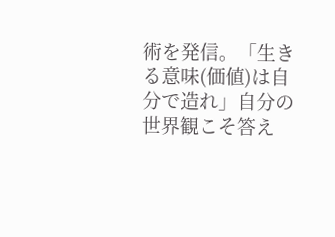術を発信。「生きる意味(価値)は自分で造れ」自分の世界観こそ答え